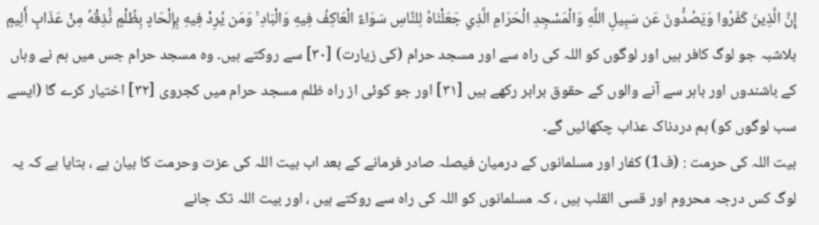إِنَّ الَّذِينَ كَفَرُوا وَيَصُدُّونَ عَن سَبِيلِ اللَّهِ وَالْمَسْجِدِ الْحَرَامِ الَّذِي جَعَلْنَاهُ لِلنَّاسِ سَوَاءً الْعَاكِفُ فِيهِ وَالْبَادِ ۚ وَمَن يُرِدْ فِيهِ بِإِلْحَادٍ بِظُلْمٍ نُّذِقْهُ مِنْ عَذَابٍ أَلِيمٍ
بلاشبہ جو لوگ کافر ہیں اور لوگوں کو اللہ کی راہ سے اور مسجد حرام (کی زیارت) [٣٠] سے روکتے ہیں۔ وہ مسجد حرام جس میں ہم نے وہاں کے باشندوں اور باہر سے آنے والوں کے حقوق برابر رکھے ہیں [٣١] اور جو کوئی از راہ ظلم مسجد حرام میں کجروی [٣٢] اختیار کرے گا (ایسے سب لوگوں کو) ہم دردناک عذاب چکھائیں گے۔
بیت اللہ کی حرمت : (ف1) کفار اور مسلمانوں کے درمیان فیصلہ صادر فرمانے کے بعد اب بیت اللہ کی عزت وحرمت کا بیان ہے ، بتایا ہے کہ یہ لوگ کس درجہ محروم اور قسی القلب ہیں ، کہ مسلمانوں کو اللہ کی راہ سے روکتے ہیں ، اور بیت اللہ تک جانے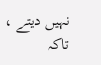نہیں دیتے ، تاکہ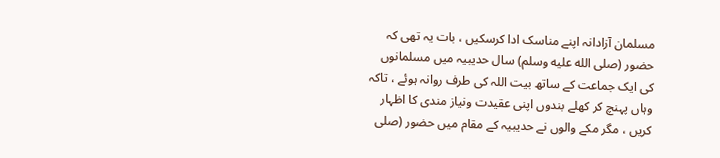مسلمان آزادانہ اپنے مناسک ادا کرسکیں ، بات یہ تھی کہ حضور (صلى الله عليه وسلم) سال حدیبیہ میں مسلمانوں کی ایک جماعت کے ساتھ بیت اللہ کی طرف روانہ ہوئے ، تاکہ وہاں پہنچ کر کھلے بندوں اپنی عقیدت ونیاز مندی کا اظہار کریں ، مگر مکے والوں نے حدیبیہ کے مقام میں حضور (صلى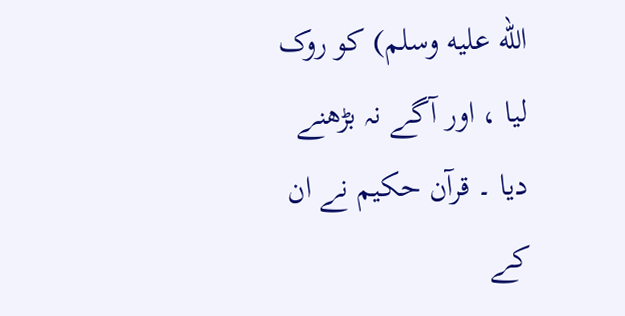الله عليه وسلم) کو روک لیا ، اور آگے نہ بڑھنے دیا ۔ قرآن حکیم نے ان کے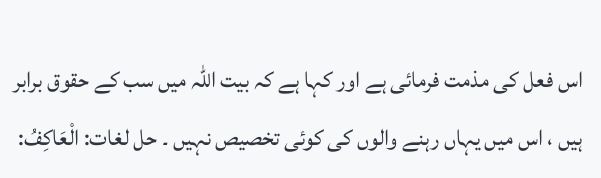اس فعل کی مذمت فرمائی ہے اور کہا ہے کہ بیت اللہ میں سب کے حقوق برابر ہیں ، اس میں یہاں رہنے والوں کی کوئی تخصیص نہیں ۔ حل لغات: الْعَاكِفُ: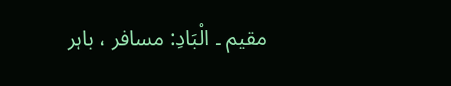مقیم ۔ الْبَادِ: مسافر ، باہر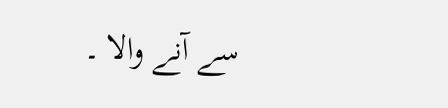سے آنے والا ۔